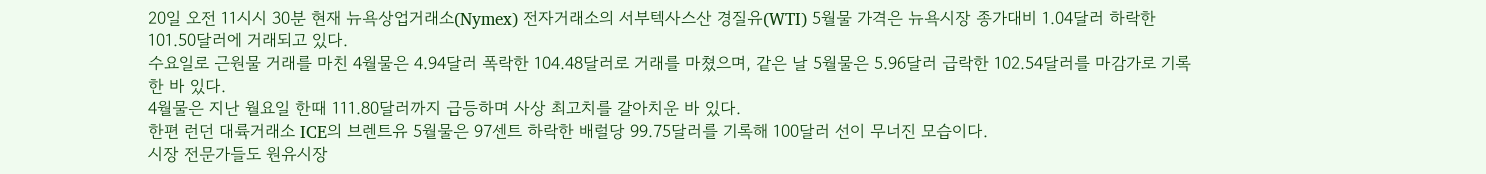20일 오전 11시시 30분 현재 뉴욕상업거래소(Nymex) 전자거래소의 서부텍사스산 경질유(WTI) 5월물 가격은 뉴욕시장 종가대비 1.04달러 하락한 101.50달러에 거래되고 있다.
수요일로 근원물 거래를 마친 4월물은 4.94달러 폭락한 104.48달러로 거래를 마쳤으며, 같은 날 5월물은 5.96달러 급락한 102.54달러를 마감가로 기록한 바 있다.
4월물은 지난 월요일 한때 111.80달러까지 급등하며 사상 최고치를 갈아치운 바 있다.
한편 런던 대륙거래소 ICE의 브렌트유 5월물은 97센트 하락한 배럴당 99.75달러를 기록해 100달러 선이 무너진 모습이다.
시장 전문가들도 원유시장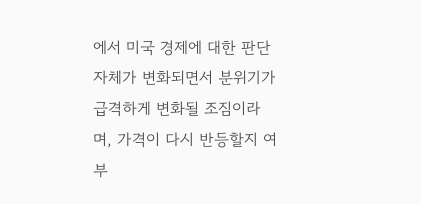에서 미국 경제에 대한 판단 자체가 변화되면서 분위기가 급격하게 변화될 조짐이라며, 가격이 다시 반등할지 여부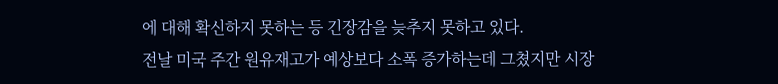에 대해 확신하지 못하는 등 긴장감을 늦추지 못하고 있다.
전날 미국 주간 원유재고가 예상보다 소폭 증가하는데 그쳤지만 시장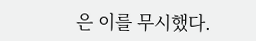은 이를 무시했다.